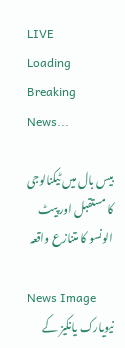LIVE
Loading Breaking News...

بیس بال میں ٹیکنالوجی کا مستقبل اور پیٹ الونسو کا متنازع واقعہ

News Image
نیویارک یانکیز کے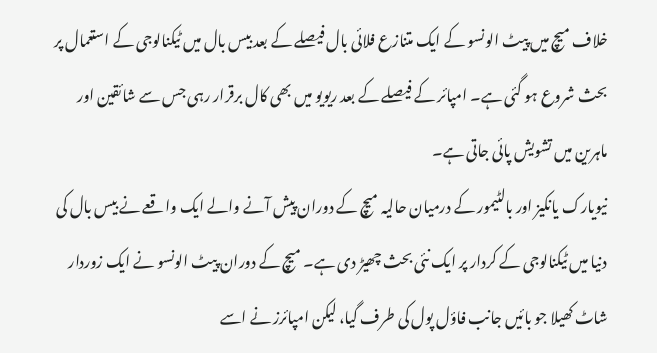خلاف میچ میں پیٹ الونسو کے ایک متنازع فلائی بال فیصلے کے بعد بیس بال میں ٹیکنالوجی کے استعمال پر بحث شروع ہو گئی ہے۔ امپائر کے فیصلے کے بعد ریویو میں بھی کال برقرار رہی جس سے شائقین اور ماہرین میں تشویش پائی جاتی ہے۔
نیویارک یانکیز اور بالٹیمور کے درمیان حالیہ میچ کے دوران پیش آنے والے ایک واقعے نے بیس بال کی دنیا میں ٹیکنالوجی کے کردار پر ایک نئی بحث چھیڑ دی ہے۔ میچ کے دوران پیٹ الونسو نے ایک زوردار شاٹ کھیلا جو بائیں جانب فاؤل پول کی طرف گیا، لیکن امپائرز نے اسے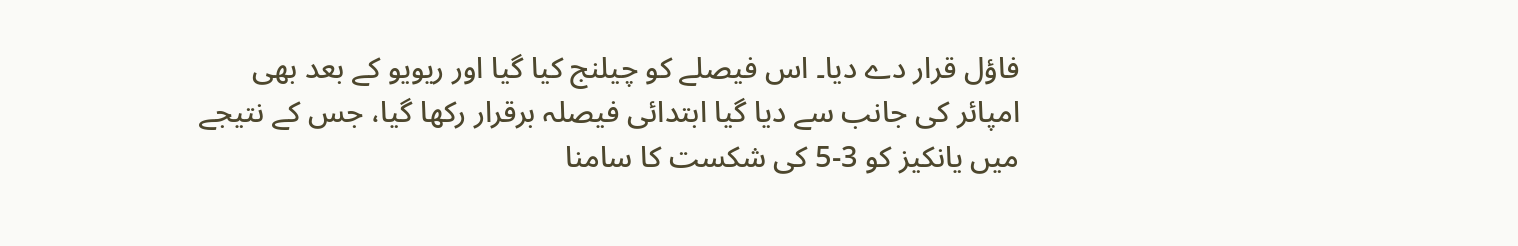فاؤل قرار دے دیا۔ اس فیصلے کو چیلنج کیا گیا اور ریویو کے بعد بھی امپائر کی جانب سے دیا گیا ابتدائی فیصلہ برقرار رکھا گیا، جس کے نتیجے میں یانکیز کو 3-5 کی شکست کا سامنا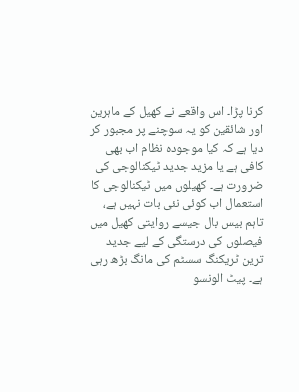کرنا پڑا۔ اس واقعے نے کھیل کے ماہرین اور شائقین کو یہ سوچنے پر مجبور کر دیا ہے کہ کیا موجودہ نظام اب بھی کافی ہے یا مزید جدید ٹیکنالوجی کی ضرورت ہے۔ کھیلوں میں ٹیکنالوجی کا استعمال اب کوئی نئی بات نہیں ہے، تاہم بیس بال جیسے روایتی کھیل میں فیصلوں کی درستگی کے لیے جدید ترین ٹریکنگ سسٹم کی مانگ بڑھ رہی ہے۔ پیٹ الونسو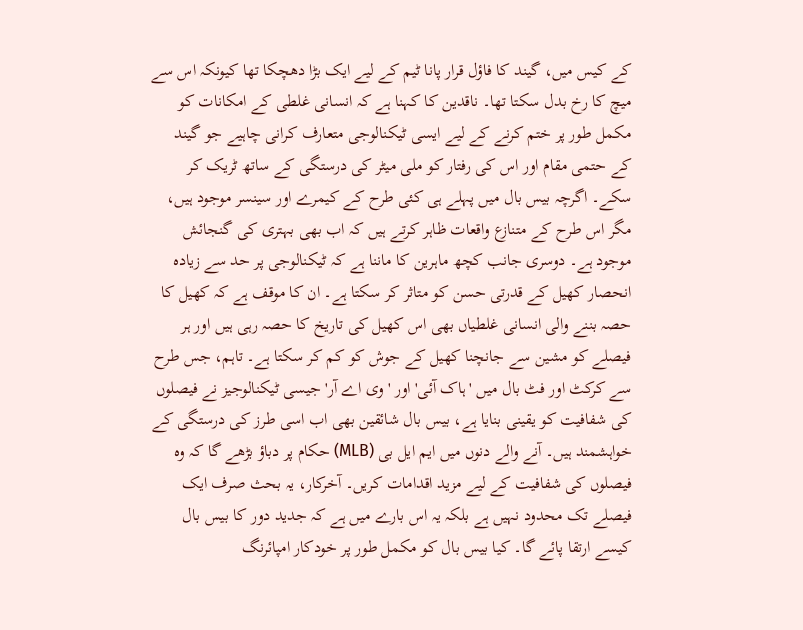کے کیس میں، گیند کا فاؤل قرار پانا ٹیم کے لیے ایک بڑا دھچکا تھا کیونکہ اس سے میچ کا رخ بدل سکتا تھا۔ ناقدین کا کہنا ہے کہ انسانی غلطی کے امکانات کو مکمل طور پر ختم کرنے کے لیے ایسی ٹیکنالوجی متعارف کرانی چاہیے جو گیند کے حتمی مقام اور اس کی رفتار کو ملی میٹر کی درستگی کے ساتھ ٹریک کر سکے۔ اگرچہ بیس بال میں پہلے ہی کئی طرح کے کیمرے اور سینسر موجود ہیں، مگر اس طرح کے متنازع واقعات ظاہر کرتے ہیں کہ اب بھی بہتری کی گنجائش موجود ہے۔ دوسری جانب کچھ ماہرین کا ماننا ہے کہ ٹیکنالوجی پر حد سے زیادہ انحصار کھیل کے قدرتی حسن کو متاثر کر سکتا ہے۔ ان کا موقف ہے کہ کھیل کا حصہ بننے والی انسانی غلطیاں بھی اس کھیل کی تاریخ کا حصہ رہی ہیں اور ہر فیصلے کو مشین سے جانچنا کھیل کے جوش کو کم کر سکتا ہے۔ تاہم، جس طرح سے کرکٹ اور فٹ بال میں 'ہاک آئی' اور 'وی اے آر' جیسی ٹیکنالوجیز نے فیصلوں کی شفافیت کو یقینی بنایا ہے، بیس بال شائقین بھی اب اسی طرز کی درستگی کے خواہشمند ہیں۔ آنے والے دنوں میں ایم ایل بی (MLB) حکام پر دباؤ بڑھے گا کہ وہ فیصلوں کی شفافیت کے لیے مزید اقدامات کریں۔ آخرکار، یہ بحث صرف ایک فیصلے تک محدود نہیں ہے بلکہ یہ اس بارے میں ہے کہ جدید دور کا بیس بال کیسے ارتقا پائے گا۔ کیا بیس بال کو مکمل طور پر خودکار امپائرنگ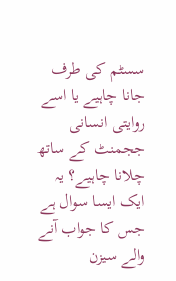سسٹم کی طرف جانا چاہیے یا اسے روایتی انسانی ججمنٹ کے ساتھ چلانا چاہیے؟ یہ ایک ایسا سوال ہے جس کا جواب آنے والے سیزن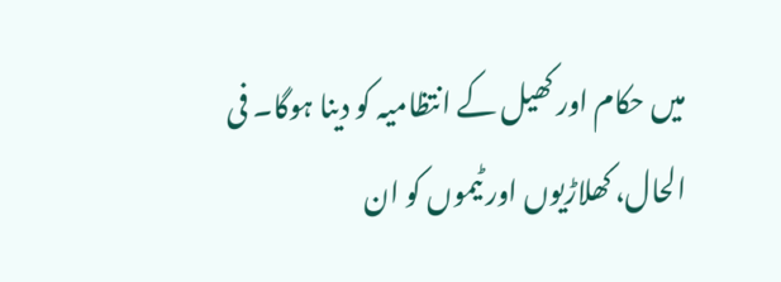میں حکام اور کھیل کے انتظامیہ کو دینا ہوگا۔ فی الحال، کھلاڑیوں اور ٹیموں کو ان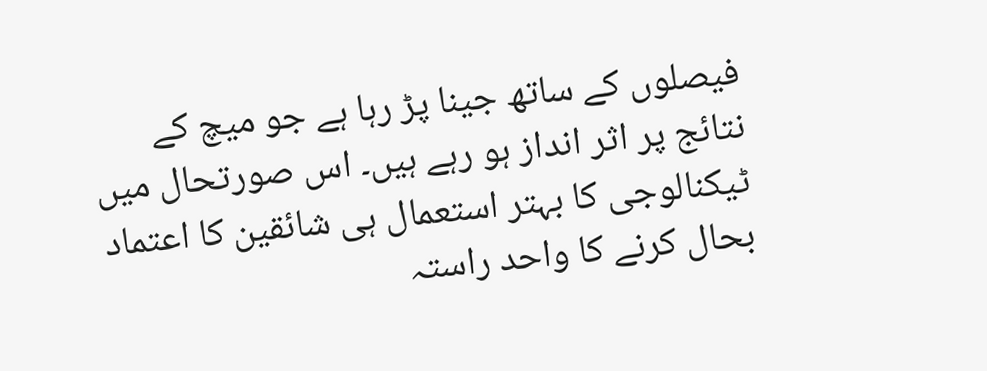فیصلوں کے ساتھ جینا پڑ رہا ہے جو میچ کے نتائج پر اثر انداز ہو رہے ہیں۔ اس صورتحال میں ٹیکنالوجی کا بہتر استعمال ہی شائقین کا اعتماد بحال کرنے کا واحد راستہ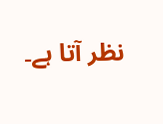نظر آتا ہے۔